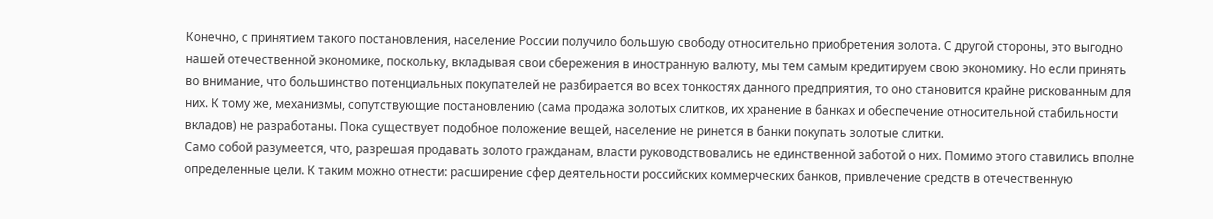Конечно, с принятием такого постановления, население России получило большую свободу относительно приобретения золота. С другой стороны, это выгодно нашей отечественной экономике, поскольку, вкладывая свои сбережения в иностранную валюту, мы тем самым кредитируем свою экономику. Но если принять во внимание, что большинство потенциальных покупателей не разбирается во всех тонкостях данного предприятия, то оно становится крайне рискованным для них. К тому же, механизмы, сопутствующие постановлению (сама продажа золотых слитков, их хранение в банках и обеспечение относительной стабильности вкладов) не разработаны. Пока существует подобное положение вещей, население не ринется в банки покупать золотые слитки.
Само собой разумеется, что, разрешая продавать золото гражданам, власти руководствовались не единственной заботой о них. Помимо этого ставились вполне определенные цели. К таким можно отнести: расширение сфер деятельности российских коммерческих банков, привлечение средств в отечественную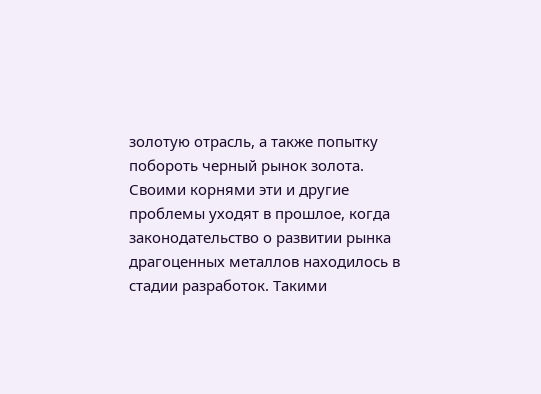золотую отрасль, а также попытку побороть черный рынок золота.
Своими корнями эти и другие проблемы уходят в прошлое, когда законодательство о развитии рынка драгоценных металлов находилось в стадии разработок. Такими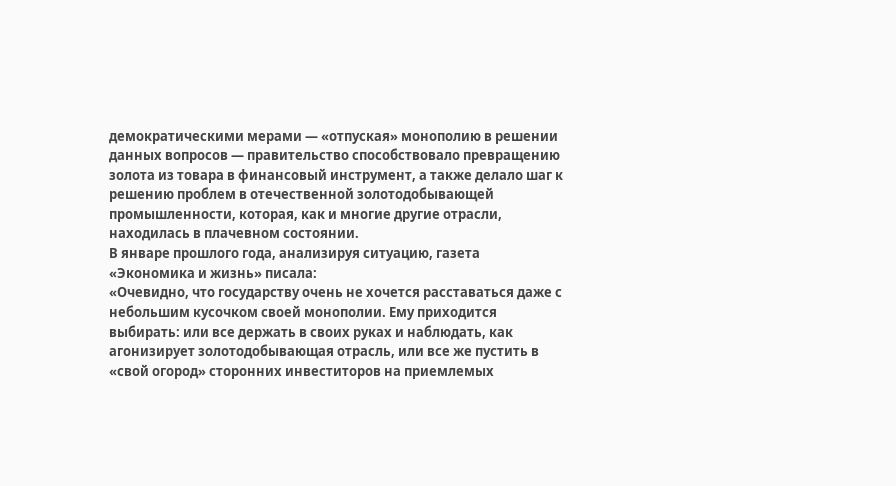демократическими мерами — «отпуская» монополию в решении данных вопросов — правительство способствовало превращению золота из товара в финансовый инструмент, а также делало шаг к решению проблем в отечественной золотодобывающей промышленности, которая, как и многие другие отрасли, находилась в плачевном состоянии.
В январе прошлого года, анализируя ситуацию, газета «Экономика и жизнь» писала:
«Очевидно, что государству очень не хочется расставаться даже с небольшим кусочком своей монополии. Ему приходится выбирать: или все держать в своих руках и наблюдать, как агонизирует золотодобывающая отрасль, или все же пустить в «свой огород» сторонних инвеститоров на приемлемых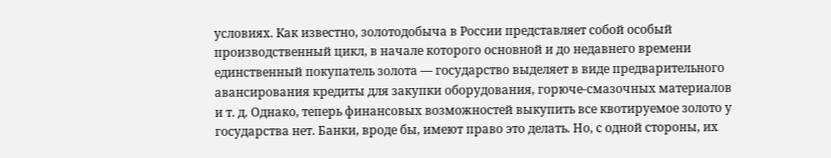условиях. Как известно, золотодобыча в России представляет собой особый производственный цикл, в начале которого основной и до недавнего времени единственный покупатель золота — государство выделяет в виде предварительного авансирования кредиты для закупки оборудования, горюче-смазочных материалов и т. д. Однако, теперь финансовых возможностей выкупить все квотируемое золото у государства нет. Банки, вроде бы, имеют право это делать. Но, с одной стороны, их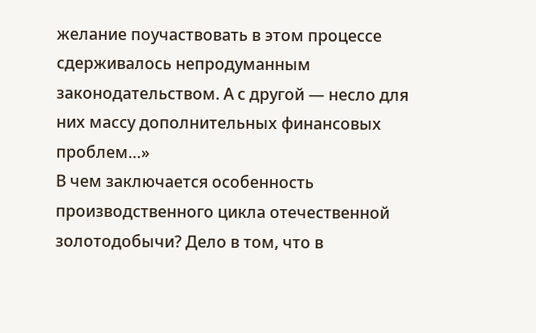желание поучаствовать в этом процессе сдерживалось непродуманным законодательством. А с другой — несло для них массу дополнительных финансовых проблем…»
В чем заключается особенность производственного цикла отечественной золотодобычи? Дело в том, что в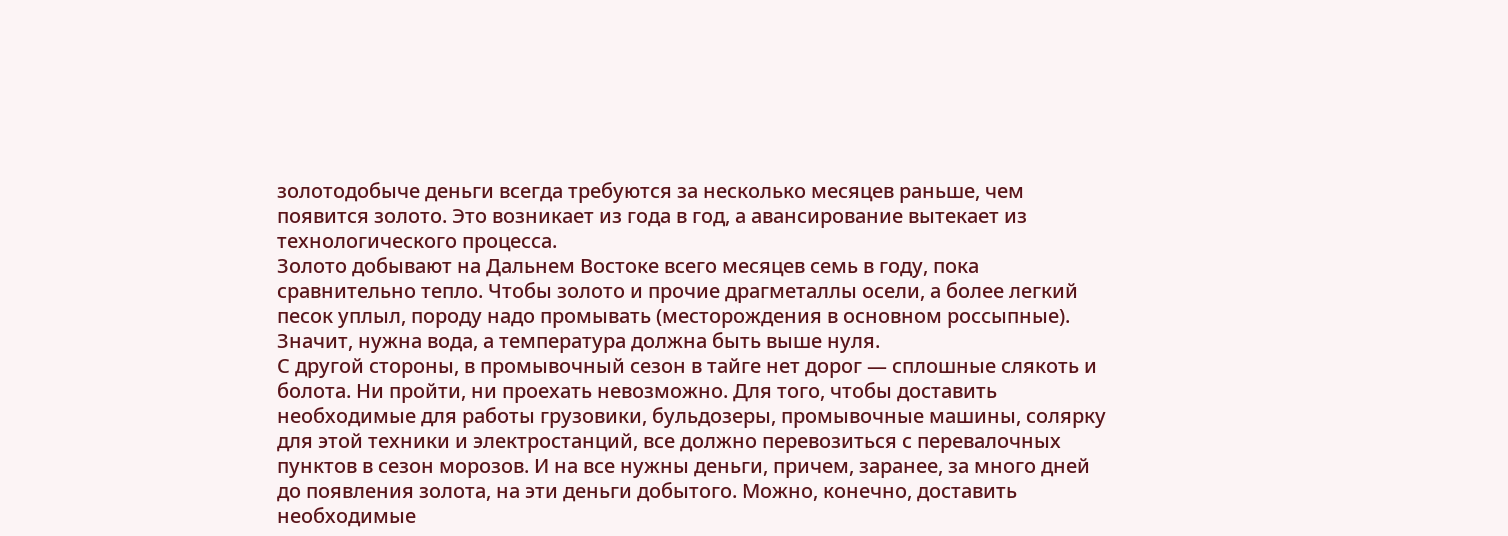золотодобыче деньги всегда требуются за несколько месяцев раньше, чем появится золото. Это возникает из года в год, а авансирование вытекает из технологического процесса.
Золото добывают на Дальнем Востоке всего месяцев семь в году, пока сравнительно тепло. Чтобы золото и прочие драгметаллы осели, а более легкий песок уплыл, породу надо промывать (месторождения в основном россыпные). Значит, нужна вода, а температура должна быть выше нуля.
С другой стороны, в промывочный сезон в тайге нет дорог — сплошные слякоть и болота. Ни пройти, ни проехать невозможно. Для того, чтобы доставить необходимые для работы грузовики, бульдозеры, промывочные машины, солярку для этой техники и электростанций, все должно перевозиться с перевалочных пунктов в сезон морозов. И на все нужны деньги, причем, заранее, за много дней до появления золота, на эти деньги добытого. Можно, конечно, доставить необходимые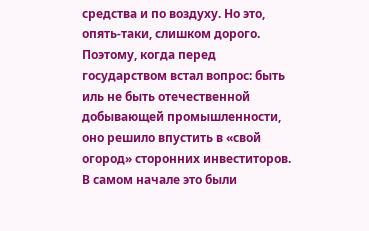средства и по воздуху. Но это, опять-таки, слишком дорого.
Поэтому, когда перед государством встал вопрос: быть иль не быть отечественной добывающей промышленности, оно решило впустить в «свой огород» сторонних инвеститоров. В самом начале это были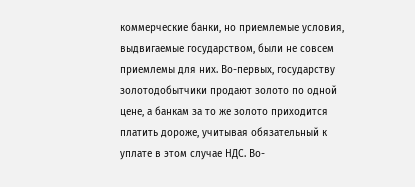коммерческие банки, но приемлемые условия, выдвигаемые государством, были не совсем приемлемы для них. Во-первых, государству золотодобытчики продают золото по одной цене, а банкам за то же золото приходится платить дороже, учитывая обязательный к уплате в этом случае НДС. Во-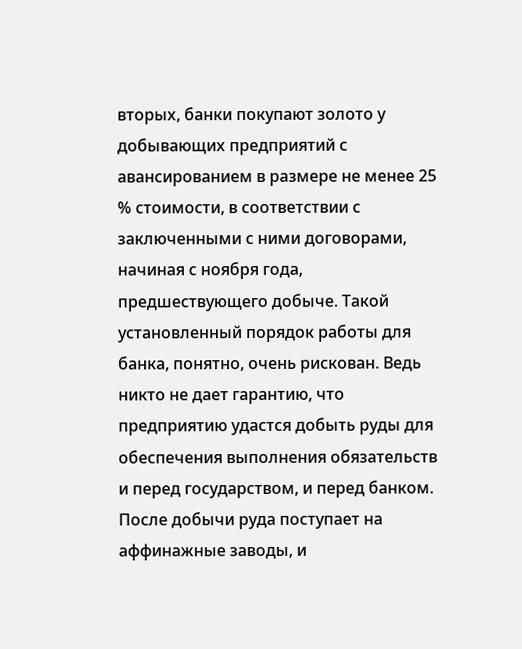вторых, банки покупают золото у добывающих предприятий с авансированием в размере не менее 25 % стоимости, в соответствии с заключенными с ними договорами, начиная с ноября года, предшествующего добыче. Такой установленный порядок работы для банка, понятно, очень рискован. Ведь никто не дает гарантию, что предприятию удастся добыть руды для обеспечения выполнения обязательств и перед государством, и перед банком. После добычи руда поступает на аффинажные заводы, и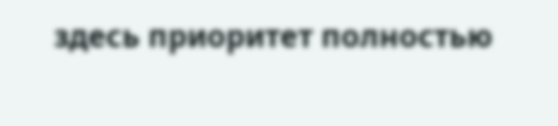здесь приоритет полностью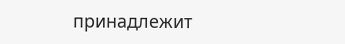принадлежит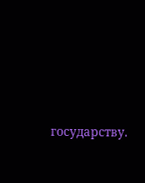государству.